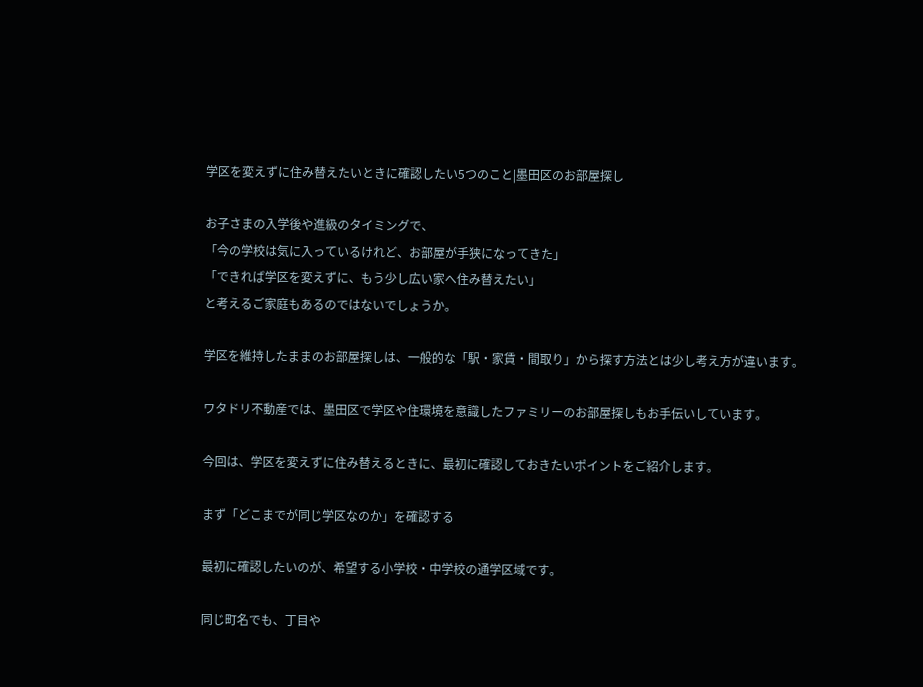学区を変えずに住み替えたいときに確認したい5つのこと|墨田区のお部屋探し

お子さまの入学後や進級のタイミングで、
「今の学校は気に入っているけれど、お部屋が手狭になってきた」
「できれば学区を変えずに、もう少し広い家へ住み替えたい」
と考えるご家庭もあるのではないでしょうか。

学区を維持したままのお部屋探しは、一般的な「駅・家賃・間取り」から探す方法とは少し考え方が違います。

ワタドリ不動産では、墨田区で学区や住環境を意識したファミリーのお部屋探しもお手伝いしています。

今回は、学区を変えずに住み替えるときに、最初に確認しておきたいポイントをご紹介します。

まず「どこまでが同じ学区なのか」を確認する

最初に確認したいのが、希望する小学校・中学校の通学区域です。

同じ町名でも、丁目や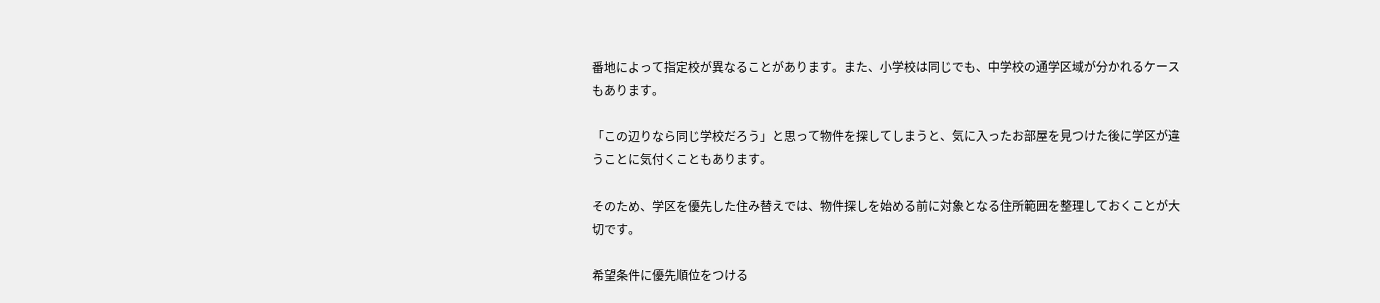番地によって指定校が異なることがあります。また、小学校は同じでも、中学校の通学区域が分かれるケースもあります。

「この辺りなら同じ学校だろう」と思って物件を探してしまうと、気に入ったお部屋を見つけた後に学区が違うことに気付くこともあります。

そのため、学区を優先した住み替えでは、物件探しを始める前に対象となる住所範囲を整理しておくことが大切です。

希望条件に優先順位をつける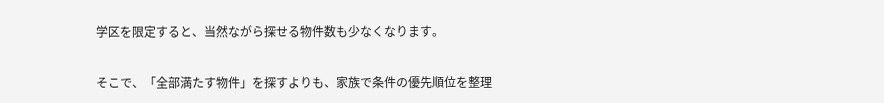学区を限定すると、当然ながら探せる物件数も少なくなります。

そこで、「全部満たす物件」を探すよりも、家族で条件の優先順位を整理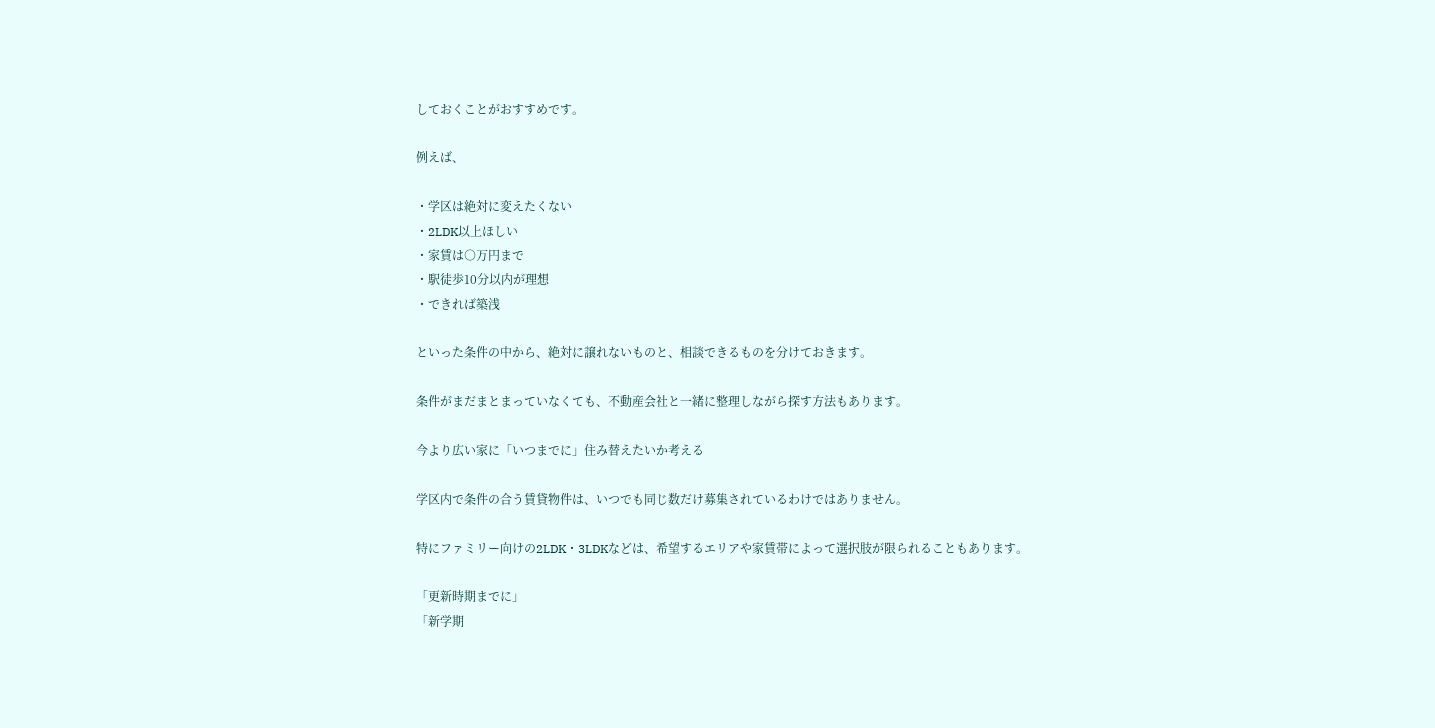しておくことがおすすめです。

例えば、

・学区は絶対に変えたくない
・2LDK以上ほしい
・家賃は○万円まで
・駅徒歩10分以内が理想
・できれば築浅

といった条件の中から、絶対に譲れないものと、相談できるものを分けておきます。

条件がまだまとまっていなくても、不動産会社と一緒に整理しながら探す方法もあります。

今より広い家に「いつまでに」住み替えたいか考える

学区内で条件の合う賃貸物件は、いつでも同じ数だけ募集されているわけではありません。

特にファミリー向けの2LDK・3LDKなどは、希望するエリアや家賃帯によって選択肢が限られることもあります。

「更新時期までに」
「新学期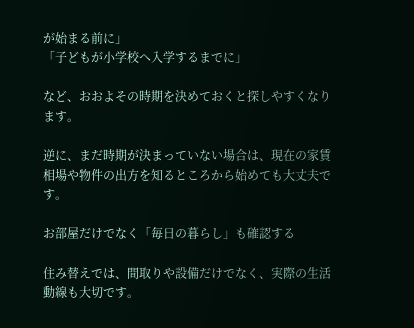が始まる前に」
「子どもが小学校へ入学するまでに」

など、おおよその時期を決めておくと探しやすくなります。

逆に、まだ時期が決まっていない場合は、現在の家賃相場や物件の出方を知るところから始めても大丈夫です。

お部屋だけでなく「毎日の暮らし」も確認する

住み替えでは、間取りや設備だけでなく、実際の生活動線も大切です。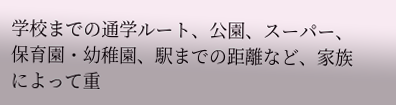学校までの通学ルート、公園、スーパー、保育園・幼稚園、駅までの距離など、家族によって重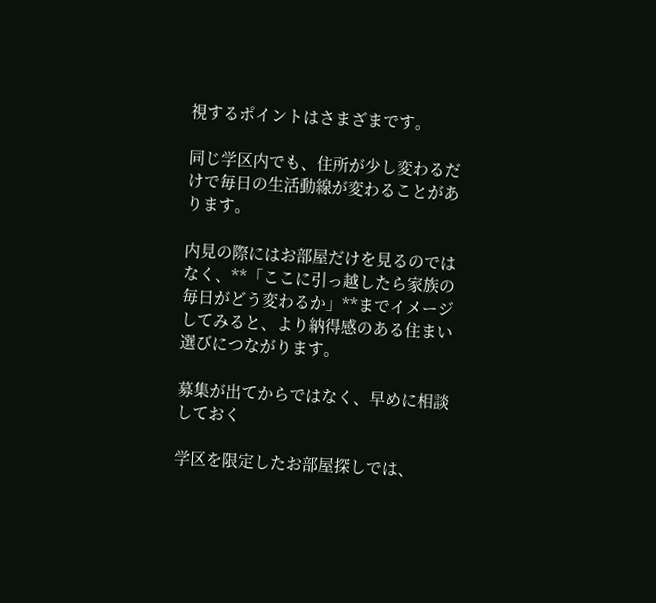視するポイントはさまざまです。

同じ学区内でも、住所が少し変わるだけで毎日の生活動線が変わることがあります。

内見の際にはお部屋だけを見るのではなく、**「ここに引っ越したら家族の毎日がどう変わるか」**までイメージしてみると、より納得感のある住まい選びにつながります。

募集が出てからではなく、早めに相談しておく

学区を限定したお部屋探しでは、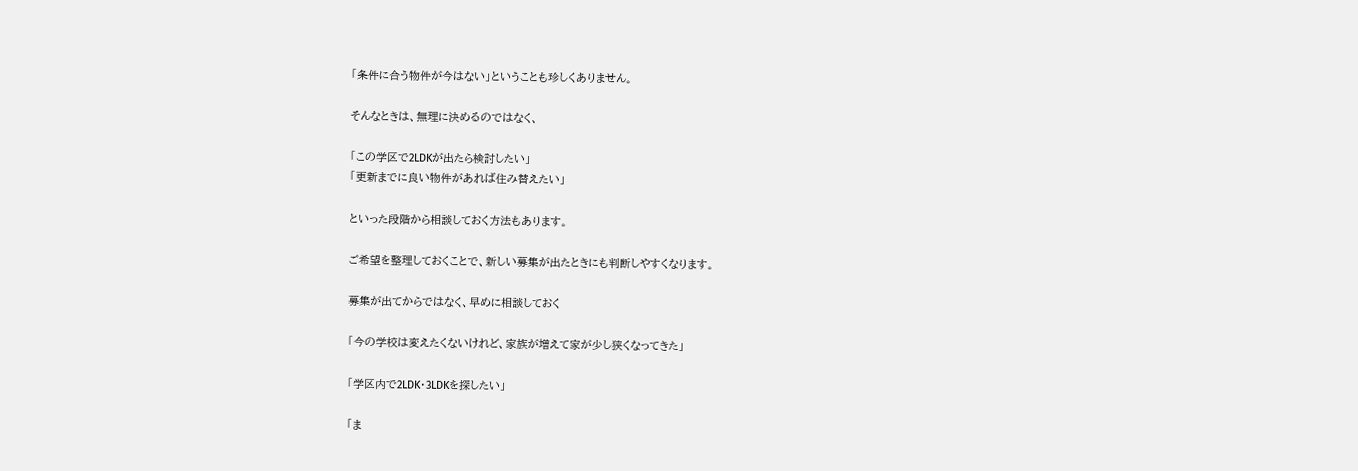「条件に合う物件が今はない」ということも珍しくありません。

そんなときは、無理に決めるのではなく、

「この学区で2LDKが出たら検討したい」
「更新までに良い物件があれば住み替えたい」

といった段階から相談しておく方法もあります。

ご希望を整理しておくことで、新しい募集が出たときにも判断しやすくなります。

募集が出てからではなく、早めに相談しておく

「今の学校は変えたくないけれど、家族が増えて家が少し狭くなってきた」

「学区内で2LDK・3LDKを探したい」

「ま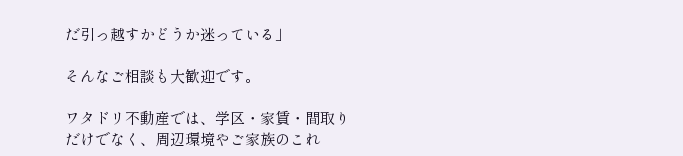だ引っ越すかどうか迷っている」

そんなご相談も大歓迎です。

ワタドリ不動産では、学区・家賃・間取りだけでなく、周辺環境やご家族のこれ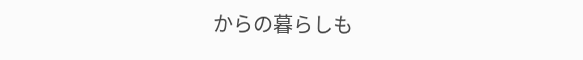からの暮らしも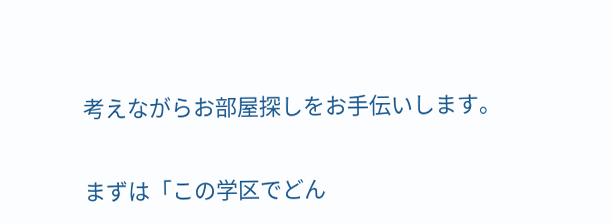考えながらお部屋探しをお手伝いします。

まずは「この学区でどん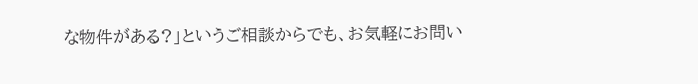な物件がある?」というご相談からでも、お気軽にお問い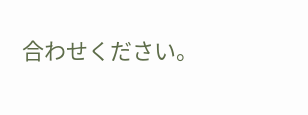合わせください。